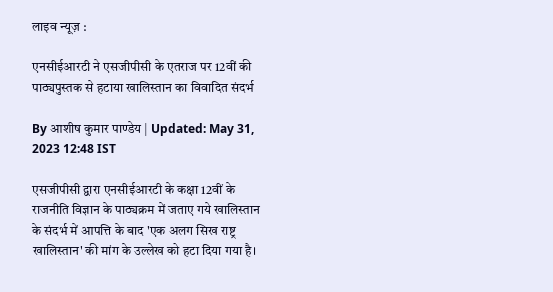लाइव न्यूज़ :

एनसीईआरटी ने एसजीपीसी के एतराज पर 12वीं की पाठ्यपुस्तक से हटाया खालिस्तान का विवादित संदर्भ

By आशीष कुमार पाण्डेय | Updated: May 31, 2023 12:48 IST

एसजीपीसी द्वारा एनसीईआरटी के कक्षा 12वीं के राजनीति विज्ञान के पाठ्यक्रम में जताए गये खालिस्तान के संदर्भ में आपत्ति के बाद 'एक अलग सिख राष्ट्र खालिस्तान' की मांग के उल्लेख को हटा दिया गया है।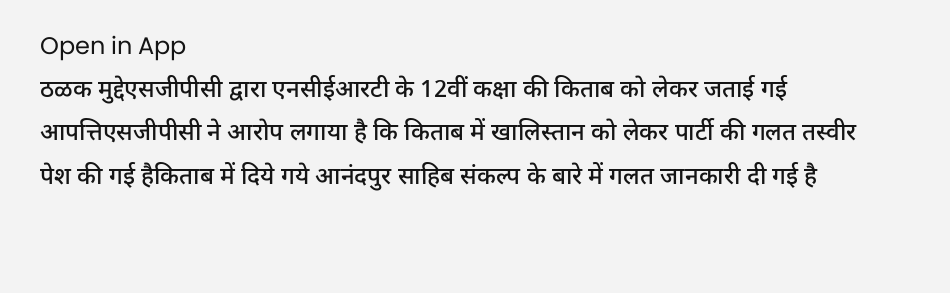Open in App
ठळक मुद्देएसजीपीसी द्वारा एनसीईआरटी के 12वीं कक्षा की किताब को लेकर जताई गई आपत्तिएसजीपीसी ने आरोप लगाया है कि किताब में खालिस्तान को लेकर पार्टी की गलत तस्वीर पेश की गई हैकिताब में दिये गये आनंदपुर साहिब संकल्प के बारे में गलत जानकारी दी गई है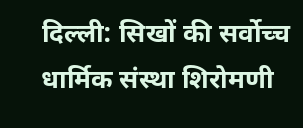दिल्ली: सिखों की सर्वोच्च धार्मिक संस्था शिरोमणी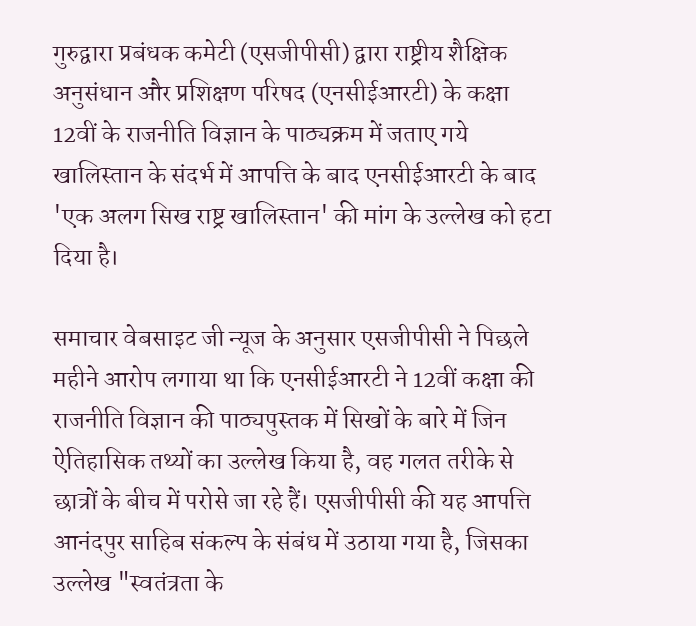गुरुद्वारा प्रबंधक कमेटी (एसजीपीसी) द्वारा राष्ट्रीय शैक्षिक अनुसंधान और प्रशिक्षण परिषद (एनसीईआरटी) के कक्षा 12वीं के राजनीति विज्ञान के पाठ्यक्रम में जताए गये खालिस्तान के संदर्भ में आपत्ति के बाद एनसीईआरटी के बाद 'एक अलग सिख राष्ट्र खालिस्तान' की मांग के उल्लेख को हटा दिया है।

समाचार वेबसाइट जी न्यूज के अनुसार एसजीपीसी ने पिछले महीने आरोप लगाया था कि एनसीईआरटी ने 12वीं कक्षा की राजनीति विज्ञान की पाठ्यपुस्तक में सिखों के बारे में जिन ऐतिहासिक तथ्यों का उल्लेख किया है, वह गलत तरीके से छात्रों के बीच में परोसे जा रहे हैं। एसजीपीसी की यह आपत्ति आनंदपुर साहिब संकल्प के संबंध में उठाया गया है, जिसका उल्लेख "स्वतंत्रता के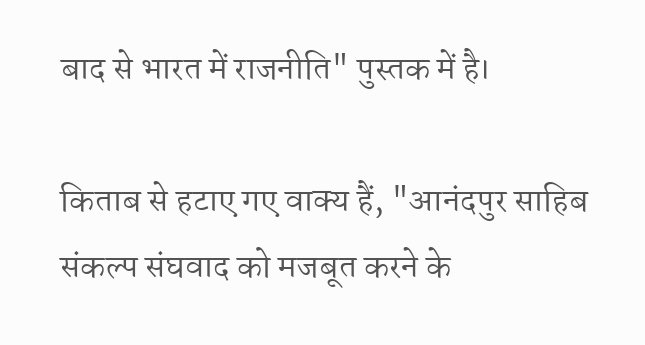बाद से भारत में राजनीति" पुस्तक में है।

किताब से हटाए गए वाक्य हैं, "आनंदपुर साहिब संकल्प संघवाद को मजबूत करने के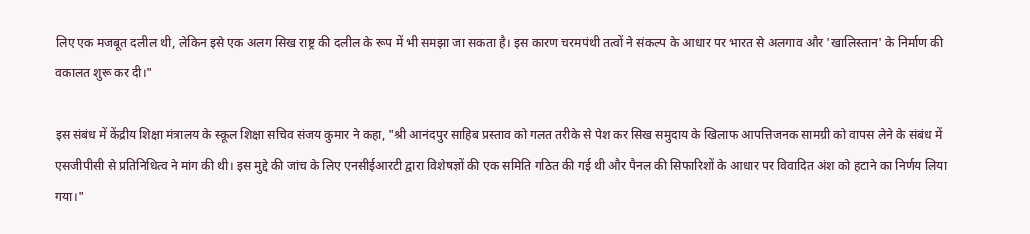लिए एक मजबूत दलील थी, लेकिन इसे एक अलग सिख राष्ट्र की दलील के रूप में भी समझा जा सकता है। इस कारण चरमपंथी तत्वों ने संकल्प के आधार पर भारत से अलगाव और 'खालिस्तान' के निर्माण की वकालत शुरू कर दी।"

इस संबंध में केंद्रीय शिक्षा मंत्रालय के स्कूल शिक्षा सचिव संजय कुमार ने कहा, "श्री आनंदपुर साहिब प्रस्ताव को गलत तरीके से पेश कर सिख समुदाय के खिलाफ आपत्तिजनक सामग्री को वापस लेने के संबंध में एसजीपीसी से प्रतिनिधित्व ने मांग की थी। इस मुद्दे की जांच के लिए एनसीईआरटी द्वारा विशेषज्ञों की एक समिति गठित की गई थी और पैनल की सिफारिशों के आधार पर विवादित अंश को हटाने का निर्णय लिया गया।"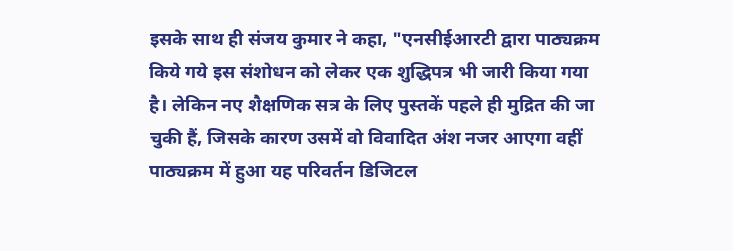इसके साथ ही संजय कुमार ने कहा, "एनसीईआरटी द्वारा पाठ्यक्रम किये गये इस संशोधन को लेकर एक शुद्धिपत्र भी जारी किया गया है। लेकिन नए शैक्षणिक सत्र के लिए पुस्तकें पहले ही मुद्रित की जा चुकी हैं, जिसके कारण उसमें वो विवादित अंश नजर आएगा वहीं पाठ्यक्रम में हुआ यह परिवर्तन डिजिटल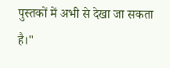पुस्तकों में अभी से देखा जा सकता है।"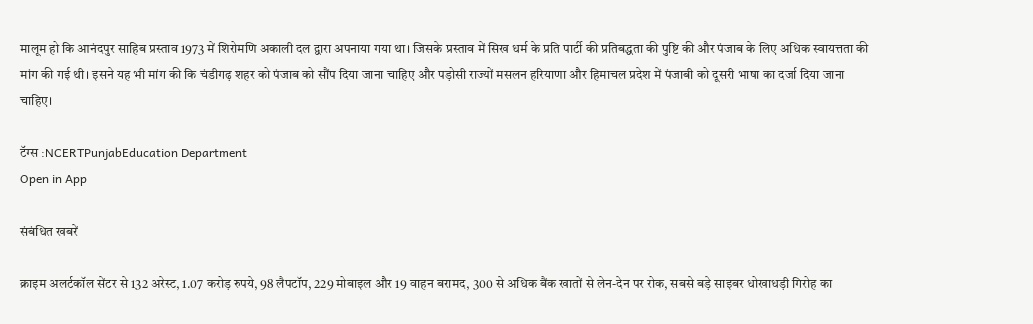मालूम हो कि आनंदपुर साहिब प्रस्ताव 1973 में शिरोमणि अकाली दल द्वारा अपनाया गया था। जिसके प्रस्ताव में सिख धर्म के प्रति पार्टी की प्रतिबद्धता की पुष्टि की और पंजाब के लिए अधिक स्वायत्तता की मांग की गई थी। इसने यह भी मांग की कि चंडीगढ़ शहर को पंजाब को सौंप दिया जाना चाहिए और पड़ोसी राज्यों मसलन हरियाणा और हिमाचल प्रदेश में पंजाबी को दूसरी भाषा का दर्जा दिया जाना चाहिए।

टॅग्स :NCERTPunjabEducation Department
Open in App

संबंधित खबरें

क्राइम अलर्टकॉल सेंटर से 132 अरेस्ट, 1.07 करोड़ रुपये, 98 लैपटॉप, 229 मोबाइल और 19 वाहन बरामद, 300 से अधिक बैंक खातों से लेन-देन पर रोक, सबसे बड़े साइबर धोखाधड़ी गिरोह का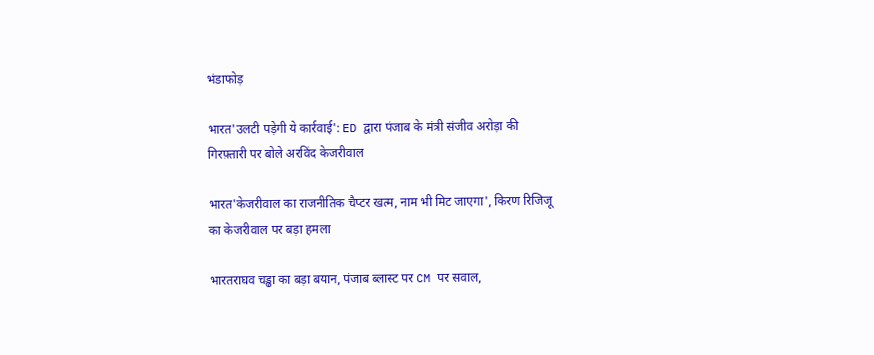भंडाफोड़

भारत'उलटी पड़ेगी ये कार्रवाई': ED द्वारा पंजाब के मंत्री संजीव अरोड़ा की गिरफ़्तारी पर बोले अरविंद केजरीवाल

भारत'केजरीवाल का राजनीतिक चैप्टर खत्म, नाम भी मिट जाएगा', किरण रिजिजू का केजरीवाल पर बड़ा हमला

भारतराघव चड्ढा का बड़ा बयान, पंजाब ब्लास्ट पर CM पर सवाल,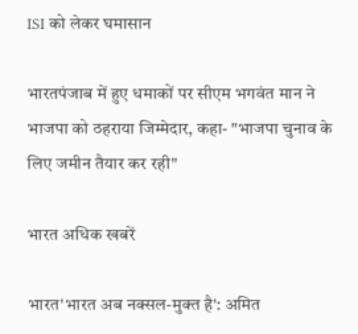ISI को लेकर घमासान

भारतपंजाब में हुए धमाकों पर सीएम भगवंत मान ने भाजपा को ठहराया जिम्मेदार, कहा- "भाजपा चुनाव के लिए जमीन तैयार कर रही"

भारत अधिक खबरें

भारत'भारत अब नक्सल-मुक्त है': अमित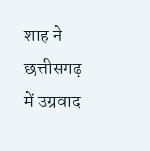शाह ने छत्तीसगढ़ में उग्रवाद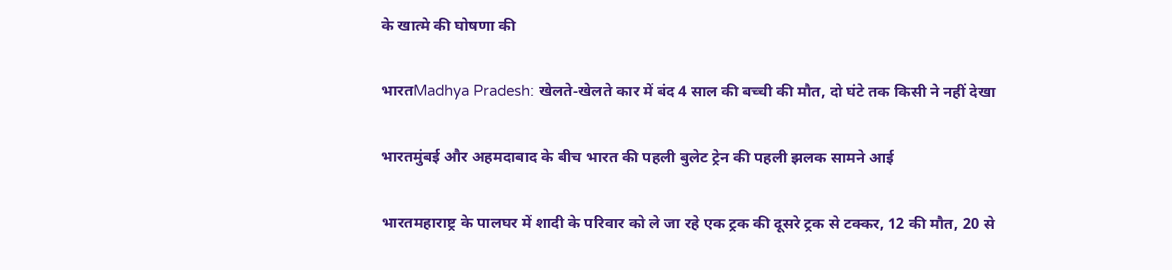के खात्मे की घोषणा की

भारतMadhya Pradesh: खेलते‑खेलते कार में बंद 4 साल की बच्ची की मौत, दो घंटे तक किसी ने नहीं देखा

भारतमुंबई और अहमदाबाद के बीच भारत की पहली बुलेट ट्रेन की पहली झलक सामने आई

भारतमहाराष्ट्र के पालघर में शादी के परिवार को ले जा रहे एक ट्रक की दूसरे ट्रक से टक्कर, 12 की मौत, 20 से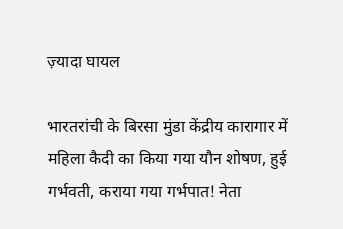ज़्यादा घायल

भारतरांची के बिरसा मुंडा केंद्रीय कारागार में महिला कैदी का किया गया यौन शोषण, हुई गर्भवती, कराया गया गर्भपात! नेता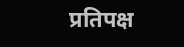प्रतिपक्ष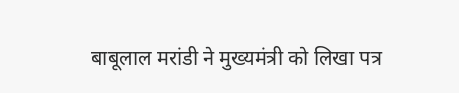बाबूलाल मरांडी ने मुख्यमंत्री को लिखा पत्र